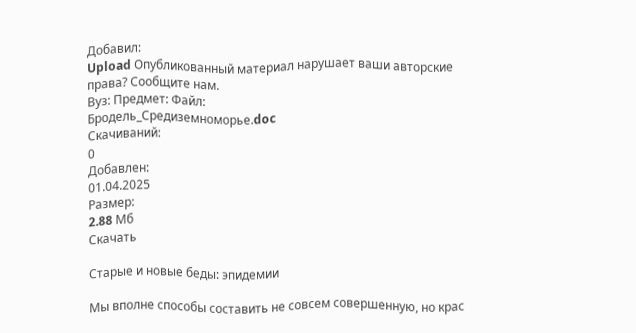Добавил:
Upload Опубликованный материал нарушает ваши авторские права? Сообщите нам.
Вуз: Предмет: Файл:
Бродель_Средиземноморье.doc
Скачиваний:
0
Добавлен:
01.04.2025
Размер:
2.88 Mб
Скачать

Старые и новые беды: эпидемии

Мы вполне способы составить не совсем совершенную, но крас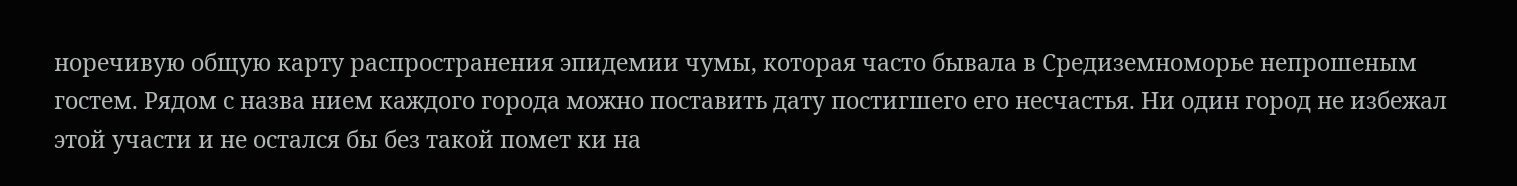норечивую общую карту распространения эпидемии чумы, которая часто бывала в Средиземноморье непрошеным гостем. Рядом с назва нием каждого города можно поставить дату постигшего его несчастья. Ни один город не избежал этой участи и не остался бы без такой помет ки на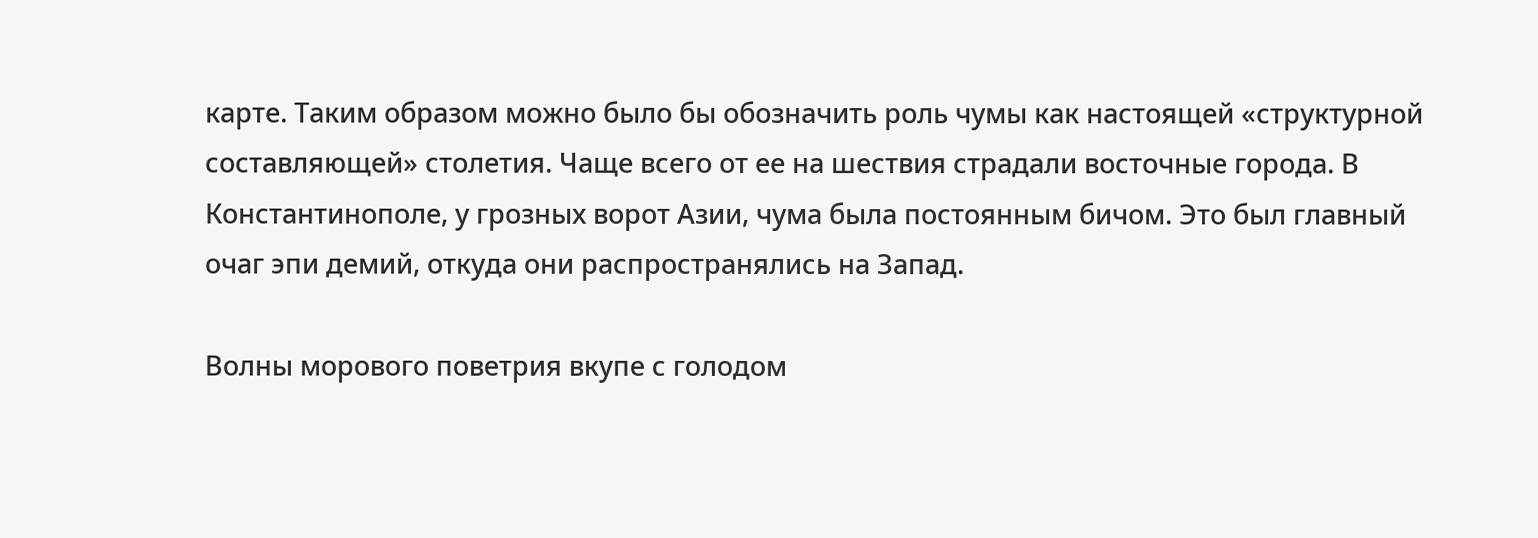карте. Таким образом можно было бы обозначить роль чумы как настоящей «структурной составляющей» столетия. Чаще всего от ее на шествия страдали восточные города. В Константинополе, у грозных ворот Азии, чума была постоянным бичом. Это был главный очаг эпи демий, откуда они распространялись на Запад.

Волны морового поветрия вкупе с голодом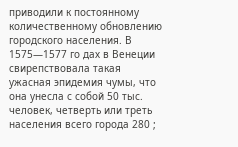приводили к постоянному количественному обновлению городского населения. В 1575—1577 го дах в Венеции свирепствовала такая ужасная эпидемия чумы, что она унесла с собой 50 тыс. человек, четверть или треть населения всего города 280 ;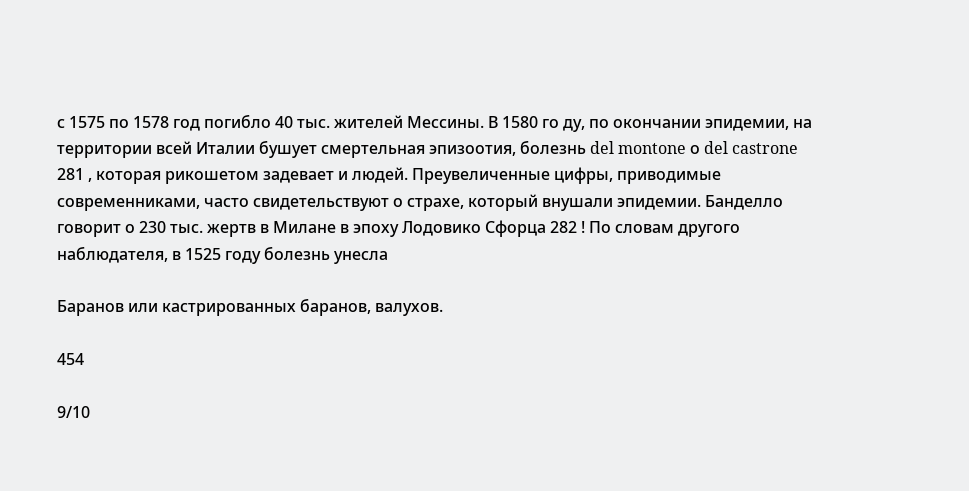с 1575 по 1578 год погибло 40 тыс. жителей Мессины. В 1580 го ду, по окончании эпидемии, на территории всей Италии бушует смертельная эпизоотия, болезнь del montone о del castrone 281 , которая рикошетом задевает и людей. Преувеличенные цифры, приводимые современниками, часто свидетельствуют о страхе, который внушали эпидемии. Банделло говорит о 230 тыс. жертв в Милане в эпоху Лодовико Сфорца 282 ! По словам другого наблюдателя, в 1525 году болезнь унесла

Баранов или кастрированных баранов, валухов.

454

9/10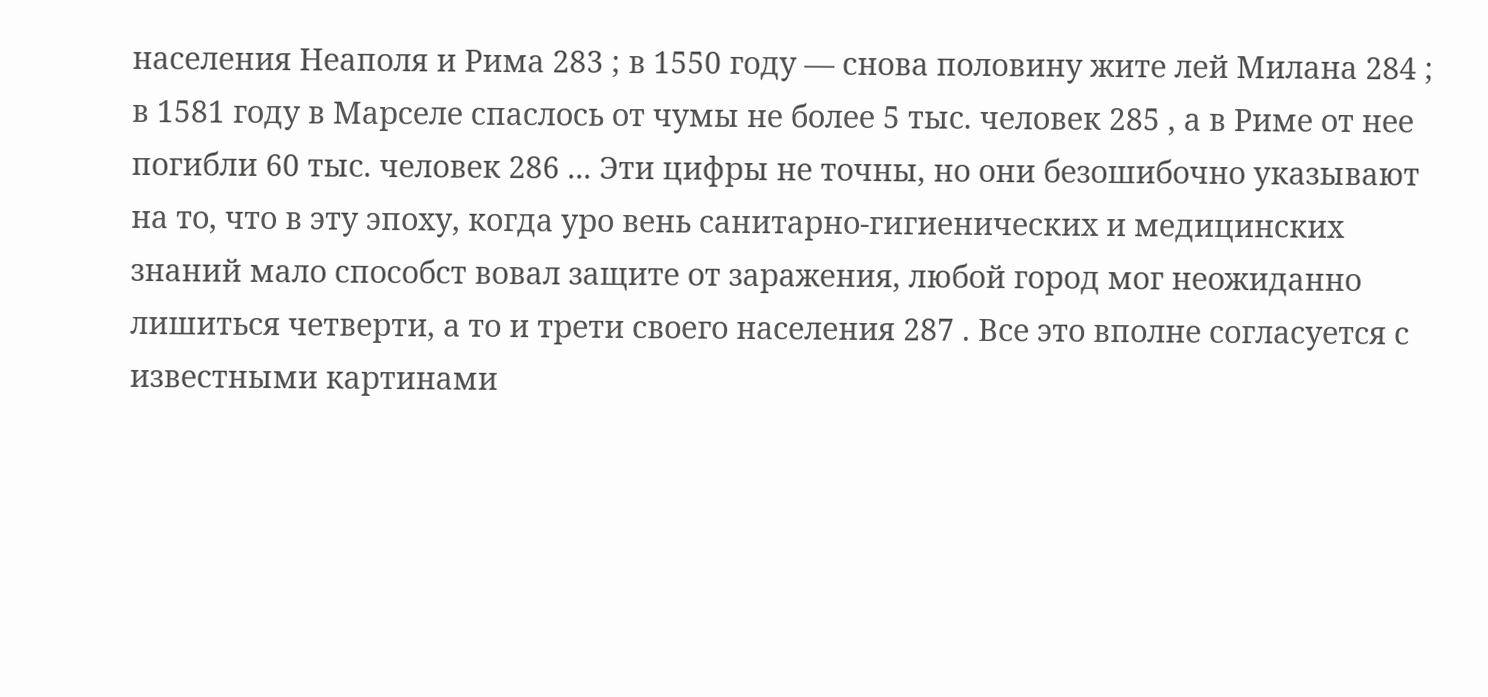населения Неаполя и Рима 283 ; в 1550 году — снова половину жите лей Милана 284 ; в 1581 году в Марселе спаслось от чумы не более 5 тыс. человек 285 , а в Риме от нее погибли 60 тыс. человек 286 ... Эти цифры не точны, но они безошибочно указывают на то, что в эту эпоху, когда уро вень санитарно-гигиенических и медицинских знаний мало способст вовал защите от заражения, любой город мог неожиданно лишиться четверти, а то и трети своего населения 287 . Все это вполне согласуется с известными картинами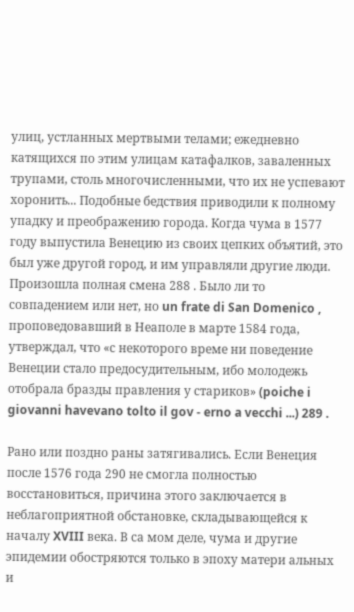улиц, устланных мертвыми телами; ежедневно катящихся по этим улицам катафалков, заваленных трупами, столь многочисленными, что их не успевают хоронить... Подобные бедствия приводили к полному упадку и преображению города. Когда чума в 1577 году выпустила Венецию из своих цепких объятий, это был уже другой город, и им управляли другие люди. Произошла полная смена 288 . Было ли то совпадением или нет, но un frate di San Domenico , проповедовавший в Неаполе в марте 1584 года, утверждал, что «с некоторого време ни поведение Венеции стало предосудительным, ибо молодежь отобрала бразды правления у стариков» (poiche i giovanni havevano tolto il gov - erno a vecchi ...) 289 .

Рано или поздно раны затягивались. Если Венеция после 1576 года 290 не смогла полностью восстановиться, причина этого заключается в неблагоприятной обстановке, складывающейся к началу XVIII века. В са мом деле, чума и другие эпидемии обостряются только в эпоху матери альных и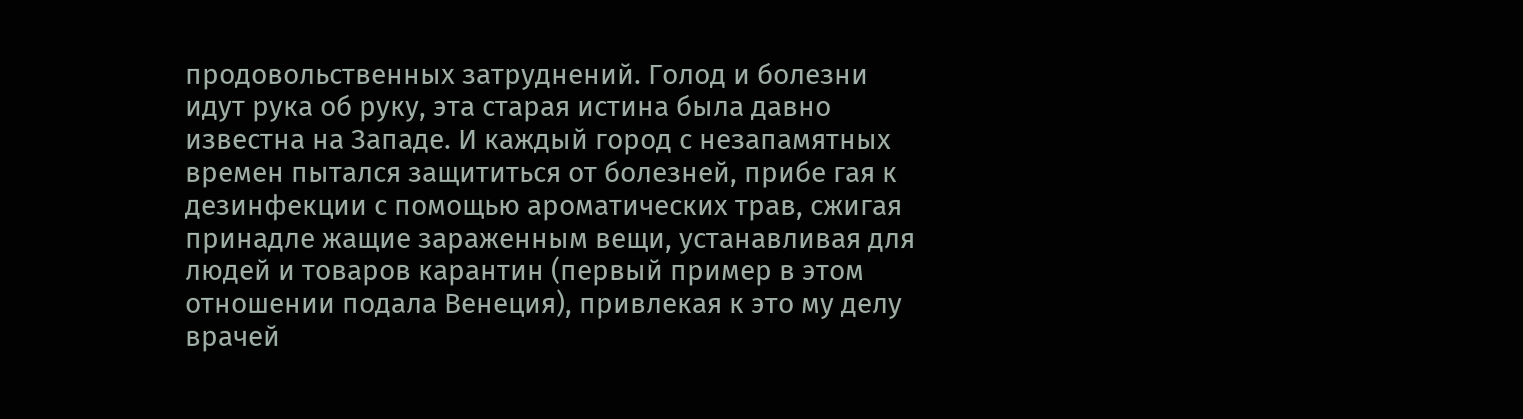продовольственных затруднений. Голод и болезни идут рука об руку, эта старая истина была давно известна на Западе. И каждый город с незапамятных времен пытался защититься от болезней, прибе гая к дезинфекции с помощью ароматических трав, сжигая принадле жащие зараженным вещи, устанавливая для людей и товаров карантин (первый пример в этом отношении подала Венеция), привлекая к это му делу врачей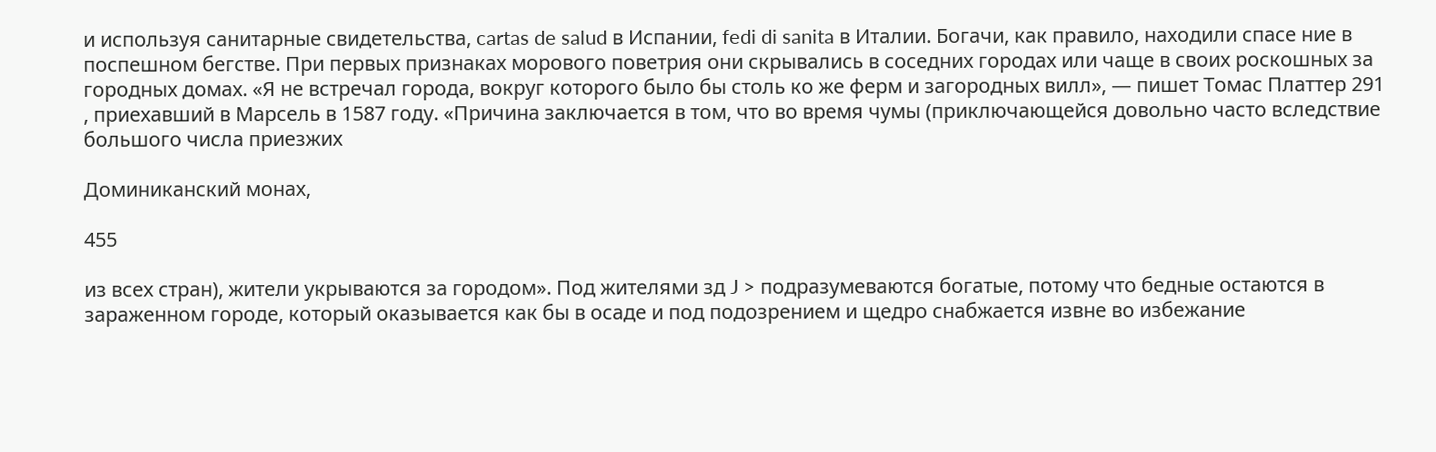и используя санитарные свидетельства, cartas de salud в Испании, fedi di sanita в Италии. Богачи, как правило, находили спасе ние в поспешном бегстве. При первых признаках морового поветрия они скрывались в соседних городах или чаще в своих роскошных за городных домах. «Я не встречал города, вокруг которого было бы столь ко же ферм и загородных вилл», — пишет Томас Платтер 291 , приехавший в Марсель в 1587 году. «Причина заключается в том, что во время чумы (приключающейся довольно часто вследствие большого числа приезжих

Доминиканский монах,

455

из всех стран), жители укрываются за городом». Под жителями зд J > подразумеваются богатые, потому что бедные остаются в зараженном городе, который оказывается как бы в осаде и под подозрением и щедро снабжается извне во избежание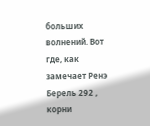больших волнений. Вот где, как замечает Ренэ Берель 292 , корни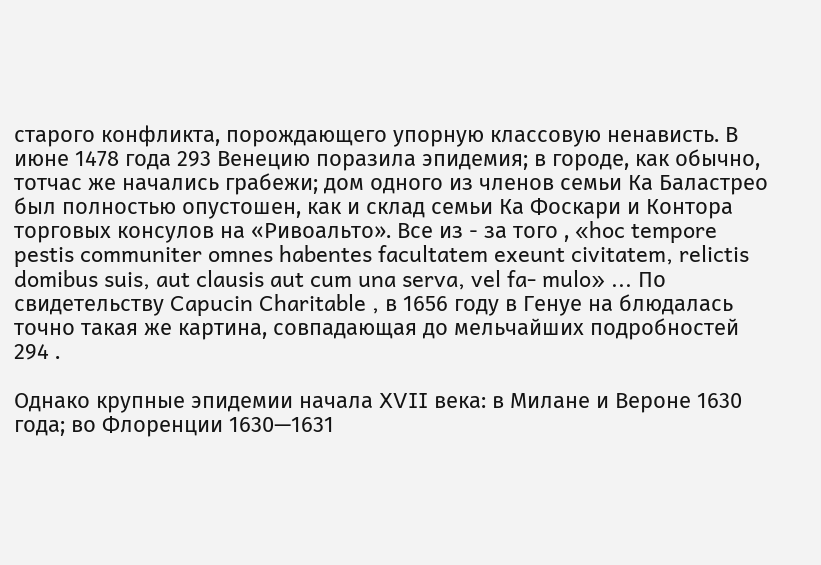старого конфликта, порождающего упорную классовую ненависть. В июне 1478 года 293 Венецию поразила эпидемия; в городе, как обычно, тотчас же начались грабежи; дом одного из членов семьи Ка Баластрео был полностью опустошен, как и склад семьи Ка Фоскари и Контора торговых консулов на «Ривоальто». Все из - за того , «hoc tempore pestis communiter omnes habentes facultatem exeunt civitatem, relictis domibus suis, aut clausis aut cum una serva, vel fa- mulo» ... По свидетельству Capucin Charitable , в 1656 году в Генуе на блюдалась точно такая же картина, совпадающая до мельчайших подробностей 294 .

Однако крупные эпидемии начала XVII века: в Милане и Вероне 1630 года; во Флоренции 1630—1631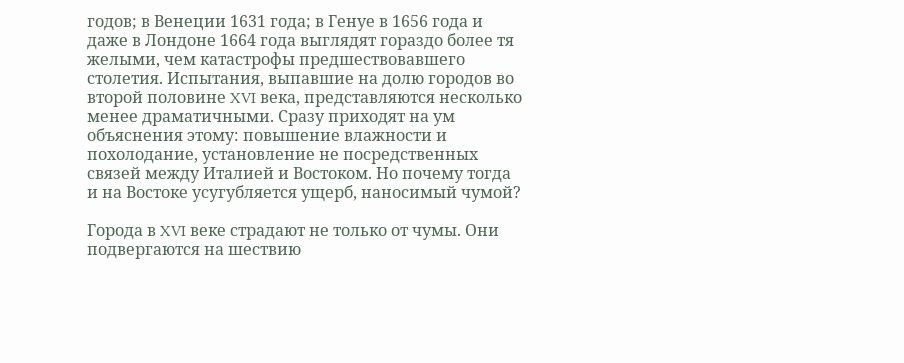годов; в Венеции 1631 года; в Генуе в 1656 года и даже в Лондоне 1664 года выглядят гораздо более тя желыми, чем катастрофы предшествовавшего столетия. Испытания, выпавшие на долю городов во второй половине XVI века, представляются несколько менее драматичными. Сразу приходят на ум объяснения этому: повышение влажности и похолодание, установление не посредственных связей между Италией и Востоком. Но почему тогда и на Востоке усугубляется ущерб, наносимый чумой?

Города в XVI веке страдают не только от чумы. Они подвергаются на шествию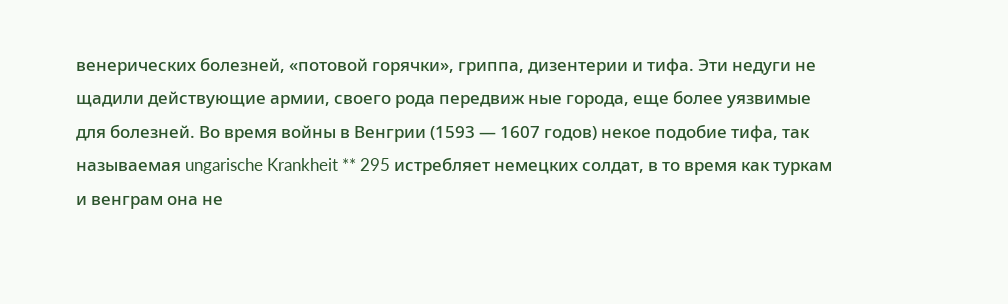венерических болезней, «потовой горячки», гриппа, дизентерии и тифа. Эти недуги не щадили действующие армии, своего рода передвиж ные города, еще более уязвимые для болезней. Во время войны в Венгрии (1593 — 1607 годов) некое подобие тифа, так называемая ungarische Krankheit ** 295 истребляет немецких солдат, в то время как туркам и венграм она не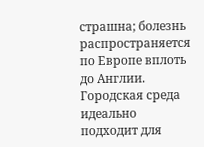страшна; болезнь распространяется по Европе вплоть до Англии. Городская среда идеально подходит для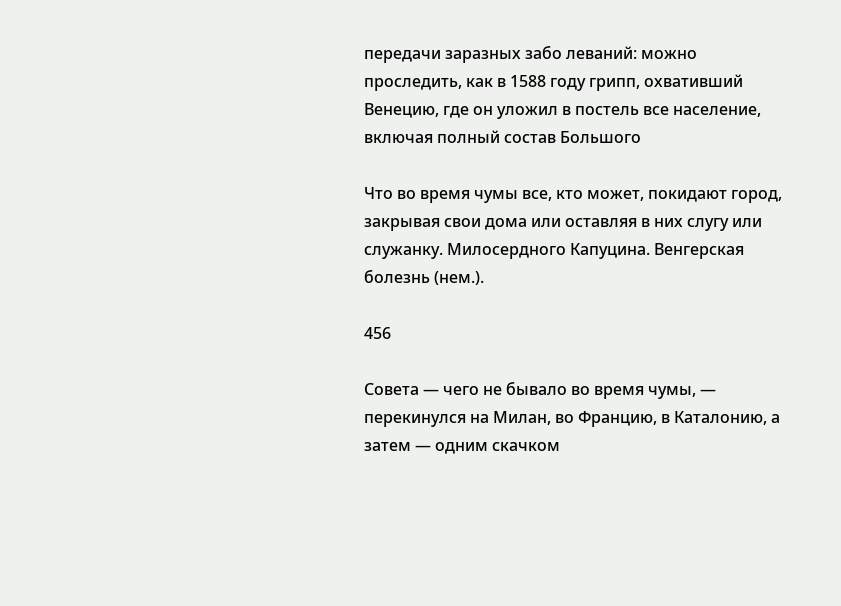передачи заразных забо леваний: можно проследить, как в 1588 году грипп, охвативший Венецию, где он уложил в постель все население, включая полный состав Большого

Что во время чумы все, кто может, покидают город, закрывая свои дома или оставляя в них слугу или служанку. Милосердного Капуцина. Венгерская болезнь (нем.).

456

Совета — чего не бывало во время чумы, — перекинулся на Милан, во Францию, в Каталонию, а затем — одним скачком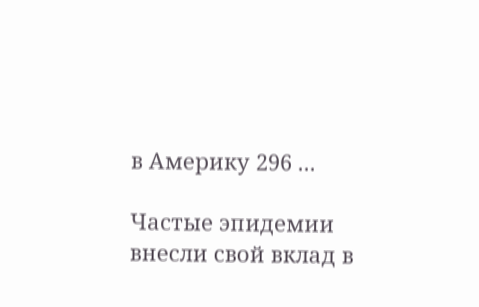в Америку 296 ...

Частые эпидемии внесли свой вклад в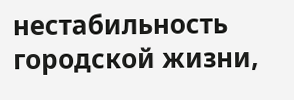нестабильность городской жизни,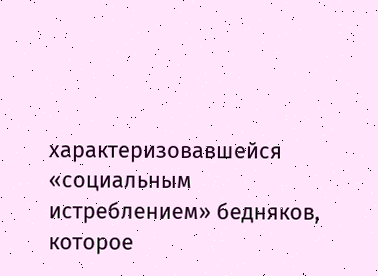характеризовавшейся «социальным истреблением» бедняков, которое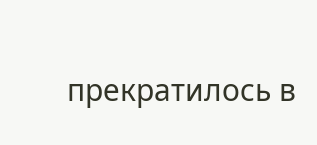прекратилось в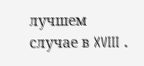лучшем случае в XVIII .